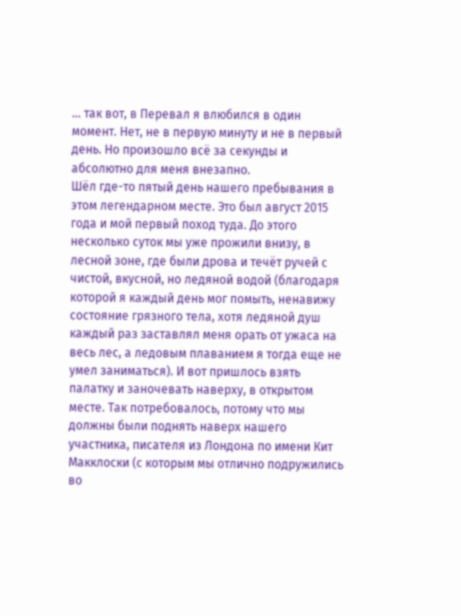… так вот, в Перевал я влюбился в один момент. Нет, не в первую минуту и не в первый день. Но произошло всё за секунды и абсолютно для меня внезапно.
Шёл где-то пятый день нашего пребывания в этом легендарном месте. Это был август 2015 года и мой первый поход туда. До этого несколько суток мы уже прожили внизу, в лесной зоне, где были дрова и течёт ручей с чистой, вкусной, но ледяной водой (благодаря которой я каждый день мог помыть, ненавижу состояние грязного тела, хотя ледяной душ каждый раз заставлял меня орать от ужаса на весь лес, а ледовым плаванием я тогда еще не умел заниматься). И вот пришлось взять палатку и заночевать наверху, в открытом месте. Так потребовалось, потому что мы должны были поднять наверх нашего участника, писателя из Лондона по имени Кит Макклоски (с которым мы отлично подружились во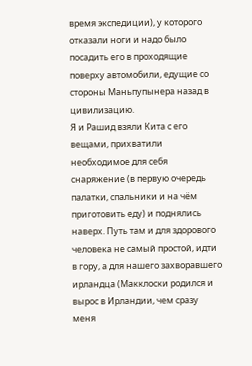время экспедиции), у которого отказали ноги и надо было посадить его в проходящие поверху автомобили, едущие со стороны Маньпупынера назад в цивилизацию.
Я и Рашид взяли Кита с его вещами, прихватили необходимое для себя снаряжение (в первую очередь палатки, спальники и на чём приготовить еду) и поднялись наверх. Путь там и для здорового человека не самый простой, идти в гору, а для нашего захворавшего ирландца (Макклоски родился и вырос в Ирландии, чем сразу меня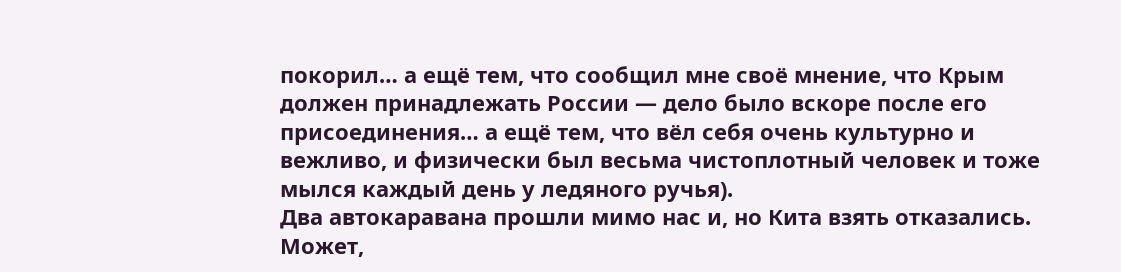покорил… а ещё тем, что сообщил мне своё мнение, что Крым должен принадлежать России — дело было вскоре после его присоединения… а ещё тем, что вёл себя очень культурно и вежливо, и физически был весьма чистоплотный человек и тоже мылся каждый день у ледяного ручья).
Два автокаравана прошли мимо нас и, но Кита взять отказались. Может,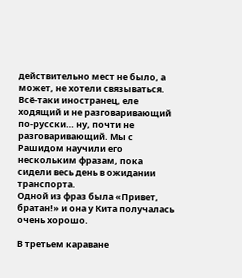действительно мест не было, а может, не хотели связываться. Всё-таки иностранец, еле ходящий и не разговаривающий по-русски… ну, почти не разговаривающий. Мы с Рашидом научили его нескольким фразам, пока сидели весь день в ожидании транспорта.
Одной из фраз была «Привет, братан!» и она у Кита получалась очень хорошо.

В третьем караване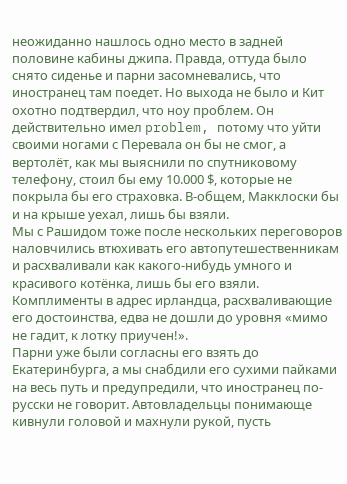неожиданно нашлось одно место в задней половине кабины джипа. Правда, оттуда было снято сиденье и парни засомневались, что иностранец там поедет. Но выхода не было и Кит охотно подтвердил, что ноу проблем. Он действительно имел problem, потому что уйти своими ногами с Перевала он бы не смог, а вертолёт, как мы выяснили по спутниковому телефону, стоил бы ему 10.000 $, которые не покрыла бы его страховка. В-общем, Макклоски бы и на крыше уехал, лишь бы взяли.
Мы с Рашидом тоже после нескольких переговоров наловчились втюхивать его автопутешественникам и расхваливали как какого-нибудь умного и красивого котёнка, лишь бы его взяли. Комплименты в адрес ирландца, расхваливающие его достоинства, едва не дошли до уровня «мимо не гадит, к лотку приучен!».
Парни уже были согласны его взять до Екатеринбурга, а мы снабдили его сухими пайками на весь путь и предупредили, что иностранец по-русски не говорит. Автовладельцы понимающе кивнули головой и махнули рукой, пусть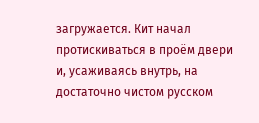загружается. Кит начал протискиваться в проём двери и, усаживаясь внутрь, на достаточно чистом русском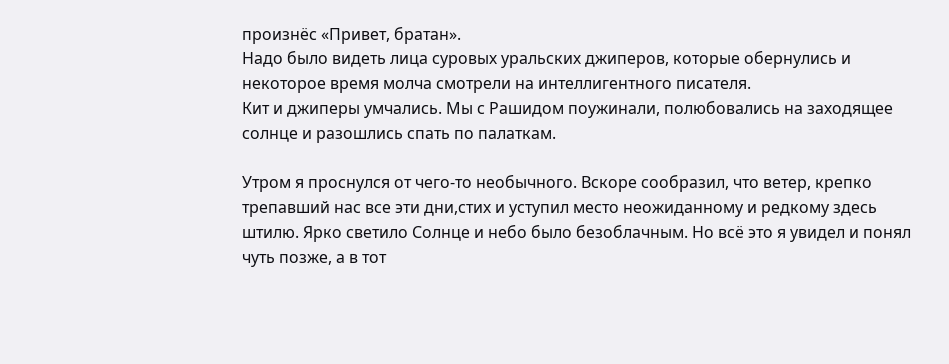произнёс «Привет, братан».
Надо было видеть лица суровых уральских джиперов, которые обернулись и некоторое время молча смотрели на интеллигентного писателя.
Кит и джиперы умчались. Мы с Рашидом поужинали, полюбовались на заходящее солнце и разошлись спать по палаткам.

Утром я проснулся от чего-то необычного. Вскоре сообразил, что ветер, крепко трепавший нас все эти дни,стих и уступил место неожиданному и редкому здесь штилю. Ярко светило Солнце и небо было безоблачным. Но всё это я увидел и понял чуть позже, а в тот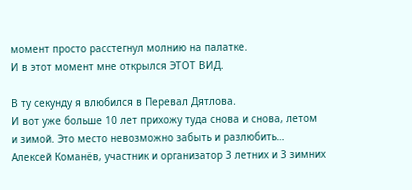момент просто расстегнул молнию на палатке.
И в этот момент мне открылся ЭТОТ ВИД.

В ту секунду я влюбился в Перевал Дятлова.
И вот уже больше 10 лет прихожу туда снова и снова, летом и зимой. Это место невозможно забыть и разлюбить…
Алексей Команёв, участник и организатор 3 летних и 3 зимних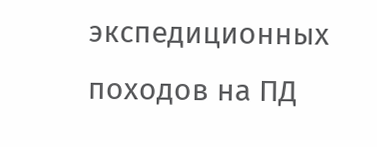экспедиционных походов на ПД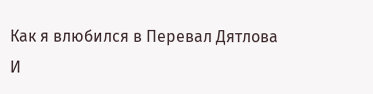Как я влюбился в Перевал Дятлова
И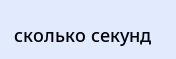сколько секунд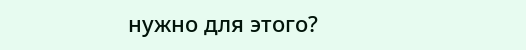нужно для этого?